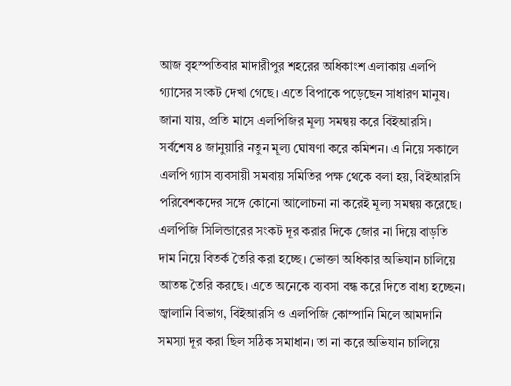আজ বৃহস্পতিবার মাদারীপুর শহরের অধিকাংশ এলাকায় এলপি গ্যাসের সংকট দেখা গেছে। এতে বিপাকে পড়েছেন সাধারণ মানুষ।
জানা যায়, প্রতি মাসে এলপিজির মূল্য সমন্বয় করে বিইআরসি। সর্বশেষ ৪ জানুয়ারি নতুন মূল্য ঘোষণা করে কমিশন। এ নিয়ে সকালে এলপি গ্যাস ব্যবসায়ী সমবায় সমিতির পক্ষ থেকে বলা হয়, বিইআরসি পরিবেশকদের সঙ্গে কোনো আলোচনা না করেই মূল্য সমন্বয় করেছে।
এলপিজি সিলিন্ডারের সংকট দূর করার দিকে জোর না দিয়ে বাড়তি দাম নিয়ে বিতর্ক তৈরি করা হচ্ছে। ভোক্তা অধিকার অভিযান চালিয়ে আতঙ্ক তৈরি করছে। এতে অনেকে ব্যবসা বন্ধ করে দিতে বাধ্য হচ্ছেন। জ্বালানি বিভাগ, বিইআরসি ও এলপিজি কোম্পানি মিলে আমদানি সমস্যা দূর করা ছিল সঠিক সমাধান। তা না করে অভিযান চালিয়ে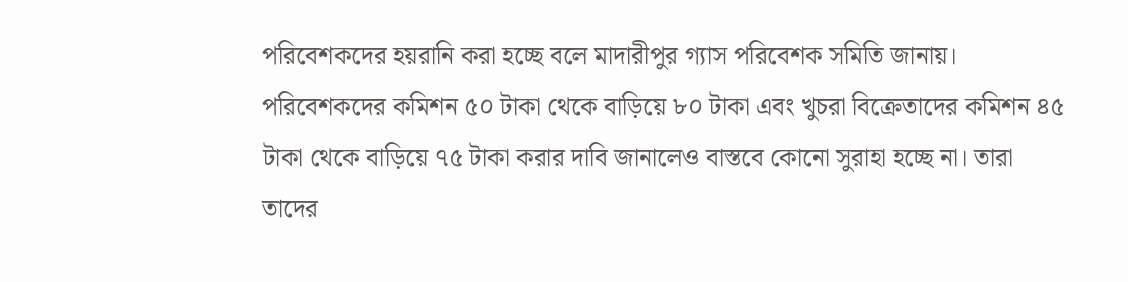পরিবেশকদের হয়রানি করা হচ্ছে বলে মাদারীপুর গ্যাস পরিবেশক সমিতি জানায়। পরিবেশকদের কমিশন ৫০ টাকা থেকে বাড়িয়ে ৮০ টাকা এবং খুচরা বিক্রেতাদের কমিশন ৪৫ টাকা থেকে বাড়িয়ে ৭৫ টাকা করার দাবি জানালেও বাস্তবে কোনো সুরাহা হচ্ছে না। তারা তাদের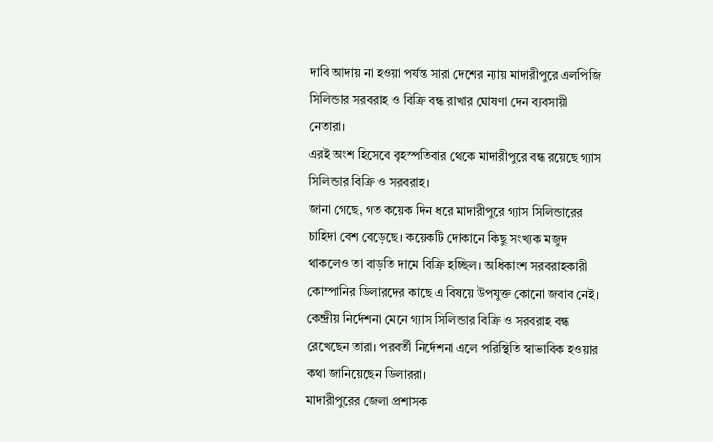দাবি আদায় না হওয়া পর্যন্ত সারা দেশের ন্যায় মাদারীপুরে এলপিজি সিলিন্ডার সরবরাহ ও বিক্রি বন্ধ রাখার ঘোষণা দেন ব্যবসায়ী নেতারা।
এরই অংশ হিসেবে বৃহস্পতিবার থেকে মাদারীপুরে বন্ধ রয়েছে গ্যাস সিলিন্ডার বিক্রি ও সরবরাহ।
জানা গেছে, গত কয়েক দিন ধরে মাদারীপুরে গ্যাস সিলিন্ডারের চাহিদা বেশ বেড়েছে। কয়েকটি দোকানে কিছু সংখ্যক মজুদ থাকলেও তা বাড়তি দামে বিক্রি হচ্ছিল। অধিকাংশ সরবরাহকারী কোম্পানির ডিলারদের কাছে এ বিষয়ে উপযুক্ত কোনো জবাব নেই।
কেন্দ্রীয় নির্দেশনা মেনে গ্যাস সিলিন্ডার বিক্রি ও সরবরাহ বন্ধ রেখেছেন তারা। পরবর্তী নির্দেশনা এলে পরিস্থিতি স্বাভাবিক হওয়ার কথা জানিয়েছেন ডিলাররা।
মাদারীপুরের জেলা প্রশাসক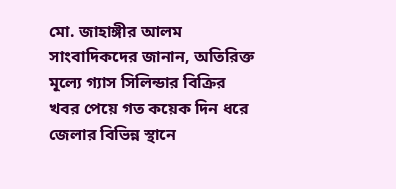মো. জাহাঙ্গীর আলম সাংবাদিকদের জানান, অতিরিক্ত মূল্যে গ্যাস সিলিন্ডার বিক্রির খবর পেয়ে গত কয়েক দিন ধরে জেলার বিভিন্ন স্থানে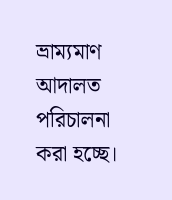ভ্রাম্যমাণ আদালত পরিচালনা করা হচ্ছে।